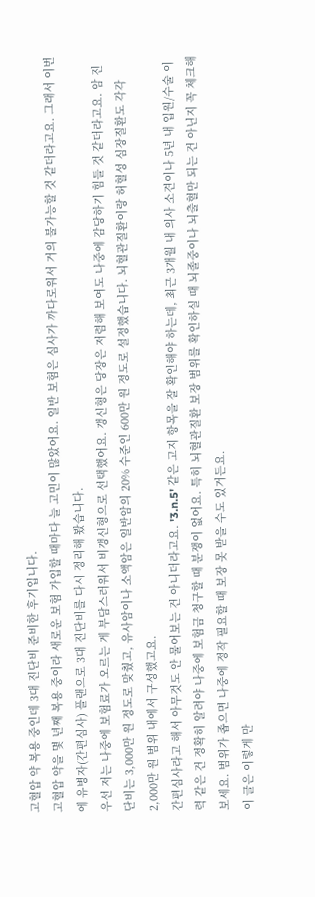고혈압 약 복용 중인데 3대 진단비 준비한 후기입니다.
고혈압 약을 몇 년째 복용 중이라 새로운 보험 가입할 때마다 늘 고민이 많았어요. 일반 보험은 심사가 까다로워서 거의 불가능할 것 같더라고요. 그래서 이번에 유병자(간편심사) 플랜으로 3대 진단비를 다시 정리해 봤습니다.
우선 저는 나중에 보험료가 오르는 게 부담스러워서 비갱신형으로 선택했어요. 갱신형은 당장은 저렴해 보여도 나중에 감당하기 힘들 것 같더라고요. 암 진단비는 3,000만 원 정도로 맞췄고, 유사암이나 소액암은 일반암의 20% 수준인 600만 원 정도로 설정했습니다. 뇌혈관질환이랑 허혈성 심장질환도 각각 2,000만 원 범위 내에서 구성했고요.
간편심사라고 해서 아무것도 안 물어보는 건 아니더라고요. '3.n.5' 같은 고지 항목을 잘 확인해야 하는데, 최근 3개월 내 의사 소견이나 5년 내 입원/수술 이력 같은 건 정확히 알려야 나중에 보험금 청구할 때 분쟁이 없어요. 특히 뇌혈관질환 보장 범위를 확인하실 때 뇌졸중이나 뇌출혈만 되는 건 아닌지 꼭 체크해보세요. 범위가 좁으면 나중에 정작 필요할 때 보장 못 받을 수도 있거든요.
이 글은 이렇게 만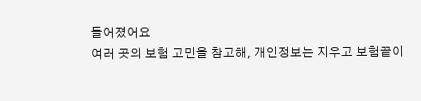들어졌어요
여러 곳의 보험 고민을 참고해, 개인정보는 지우고 보험끝이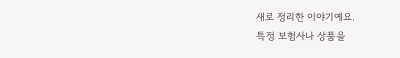새로 정리한 이야기예요.
특정 보험사나 상품을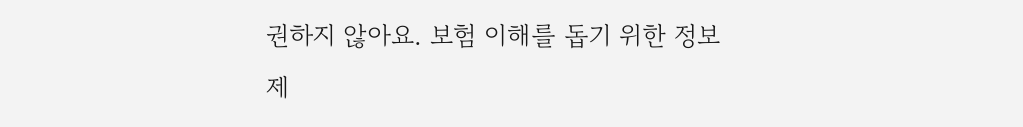권하지 않아요. 보험 이해를 돕기 위한 정보 제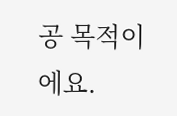공 목적이에요.